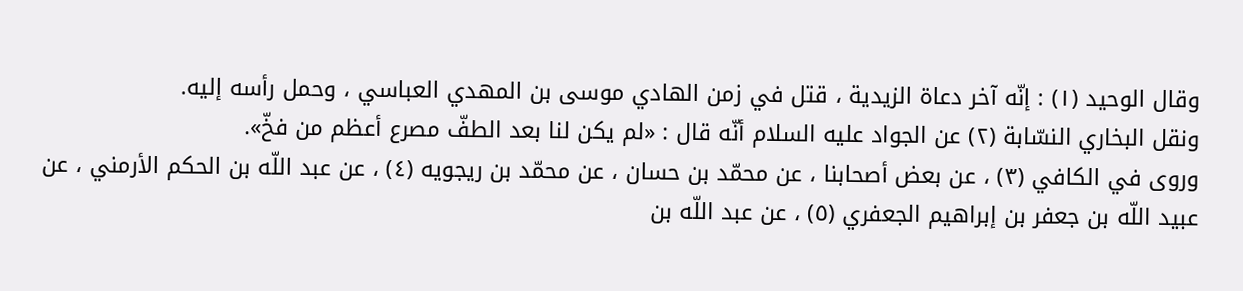وقال الوحيد (١) : إنّه آخر دعاة الزيدية ، قتل في زمن الهادي موسى بن المهدي العباسي ، وحمل رأسه إليه.
ونقل البخاري النسّابة (٢) عن الجواد عليه السلام أنّه قال : «لم يكن لنا بعد الطفّ مصرع أعظم من فخّ».
وروى في الكافي (٣) ، عن بعض أصحابنا ، عن محمّد بن حسان ، عن محمّد بن ريجويه (٤) ، عن عبد اللّه بن الحكم الأرمني ، عن عبيد اللّه بن جعفر بن إبراهيم الجعفري (٥) ، عن عبد اللّه بن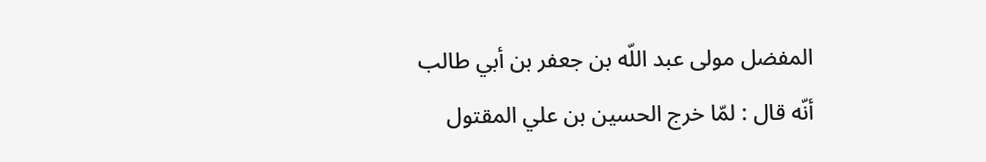المفضل مولى عبد اللّه بن جعفر بن أبي طالب أنّه قال : لمّا خرج الحسين بن علي المقتول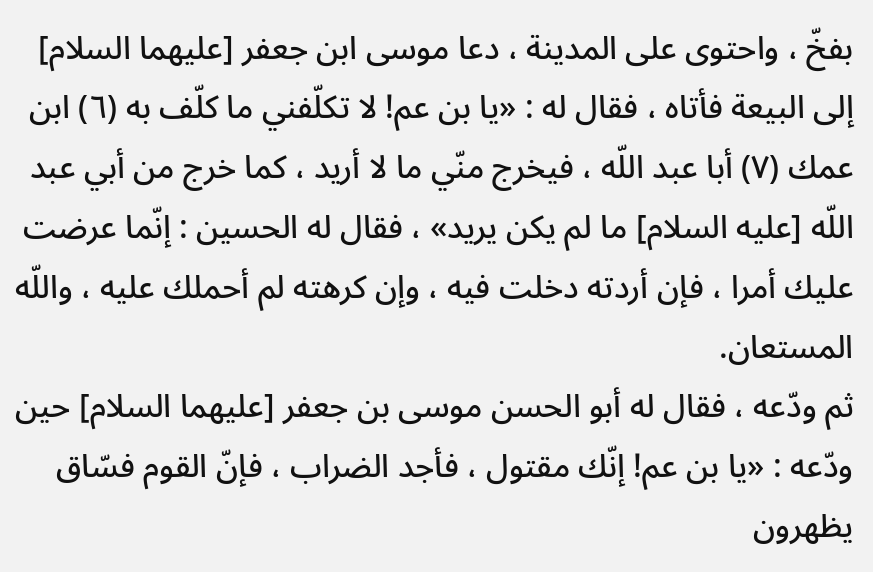بفخّ ، واحتوى على المدينة ، دعا موسى ابن جعفر [عليهما السلام] إلى البيعة فأتاه ، فقال له : «يا بن عم! لا تكلّفني ما كلّف به (٦) ابن عمك (٧) أبا عبد اللّه ، فيخرج منّي ما لا أريد ، كما خرج من أبي عبد اللّه [عليه السلام] ما لم يكن يريد» ، فقال له الحسين : إنّما عرضت عليك أمرا ، فإن أردته دخلت فيه ، وإن كرهته لم أحملك عليه ، واللّه المستعان.
ثم ودّعه ، فقال له أبو الحسن موسى بن جعفر [عليهما السلام] حين ودّعه : «يا بن عم! إنّك مقتول ، فأجد الضراب ، فإنّ القوم فسّاق يظهرون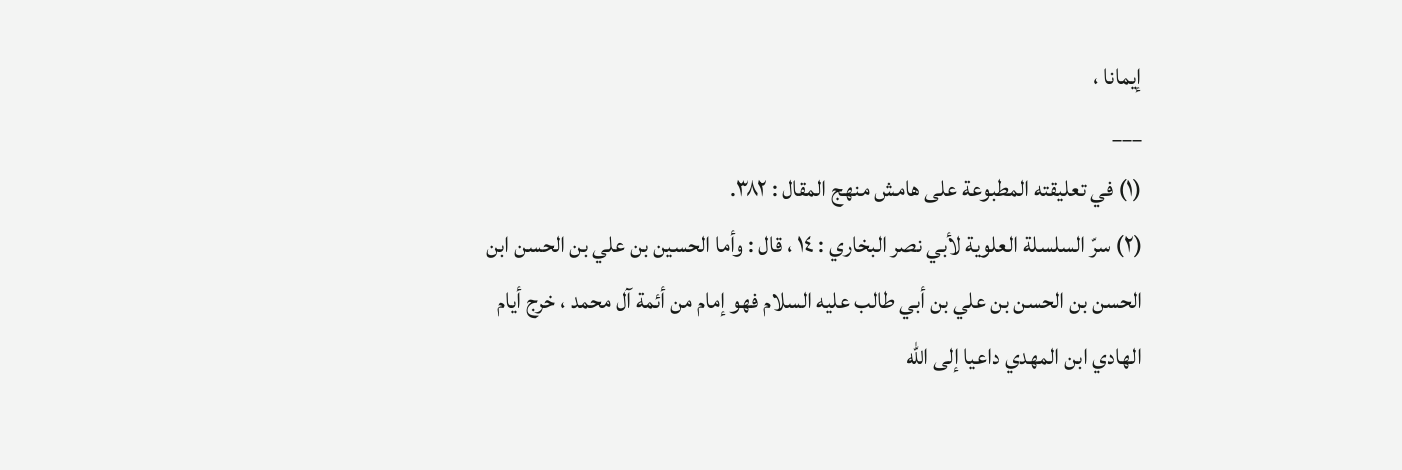إيمانا ،
___
(١) في تعليقته المطبوعة على هامش منهج المقال : ٣٨٢.
(٢) سرّ السلسلة العلوية لأبي نصر البخاري : ١٤ ، قال : وأما الحسين بن علي بن الحسن ابن الحسن بن الحسن بن علي بن أبي طالب عليه السلام فهو إمام من أئمة آل محمد ، خرج أيام الهادي ابن المهدي داعيا إلى اللّه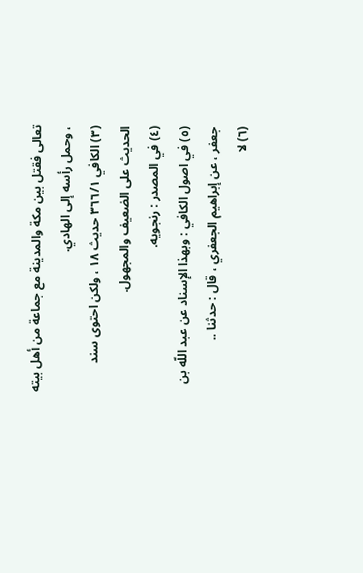تعالى فقتل بين مكة والمدينة مع جماعة من أهل بيته ، وحمل رأسه إلى الهادي.
(٣) الكافي ٣٦٦/١ حديث ١٨ ، ولكن احتوى سند الحديث على الضعيف والمجهول.
(٤) في المصدر : رنجويه.
(٥) في اصول الكافي : وبهذا الإسناد عن عبد اللّه بن جعفر ، عن إبراهيم الجعفري ، قال : حدثنا ..
(٦) لا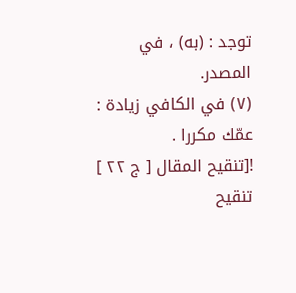توجد : (به) ، في المصدر.
(٧) في الكافي زيادة : عمّك مكررا .
![تنقيح المقال [ ج ٢٢ ] تنقيح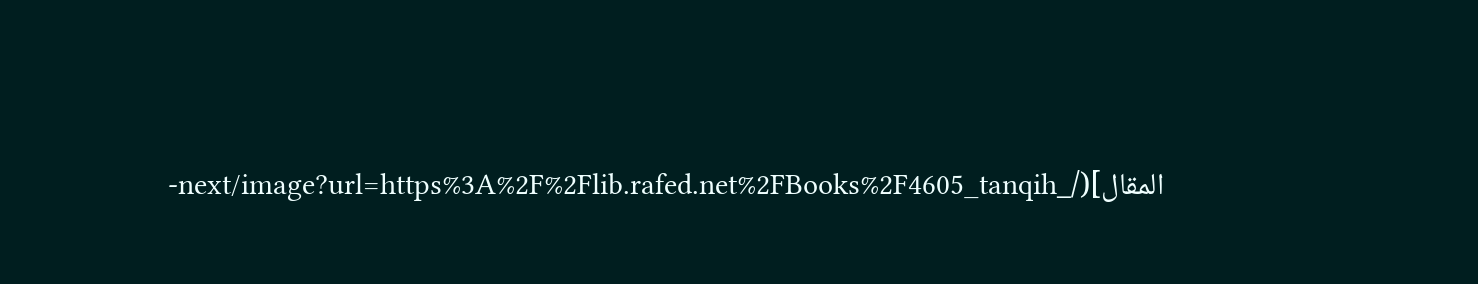المقال](/_next/image?url=https%3A%2F%2Flib.rafed.net%2FBooks%2F4605_tanqih-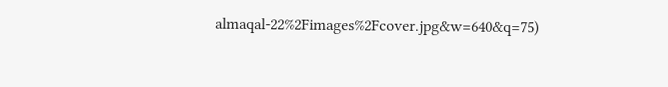almaqal-22%2Fimages%2Fcover.jpg&w=640&q=75)